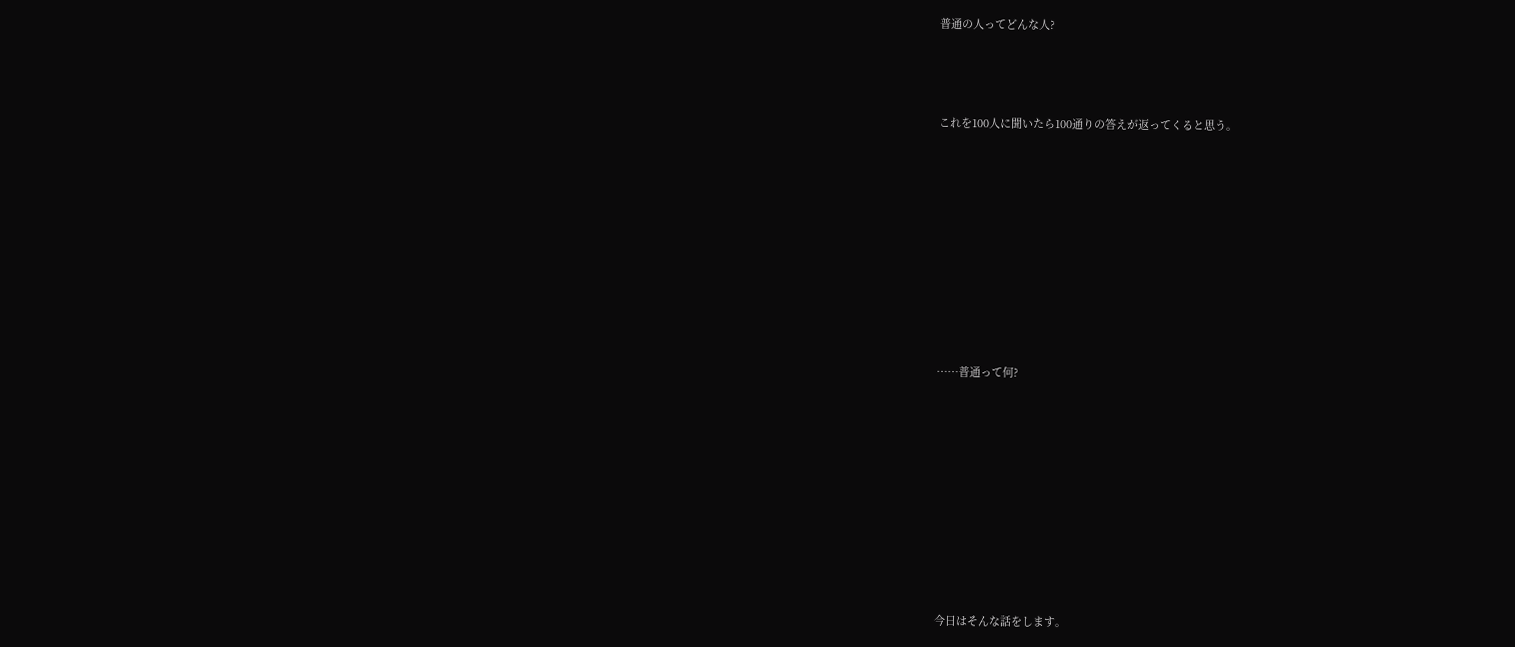普通の人ってどんな人?



これを100人に聞いたら100通りの答えが返ってくると思う。









……普通って何?









今日はそんな話をします。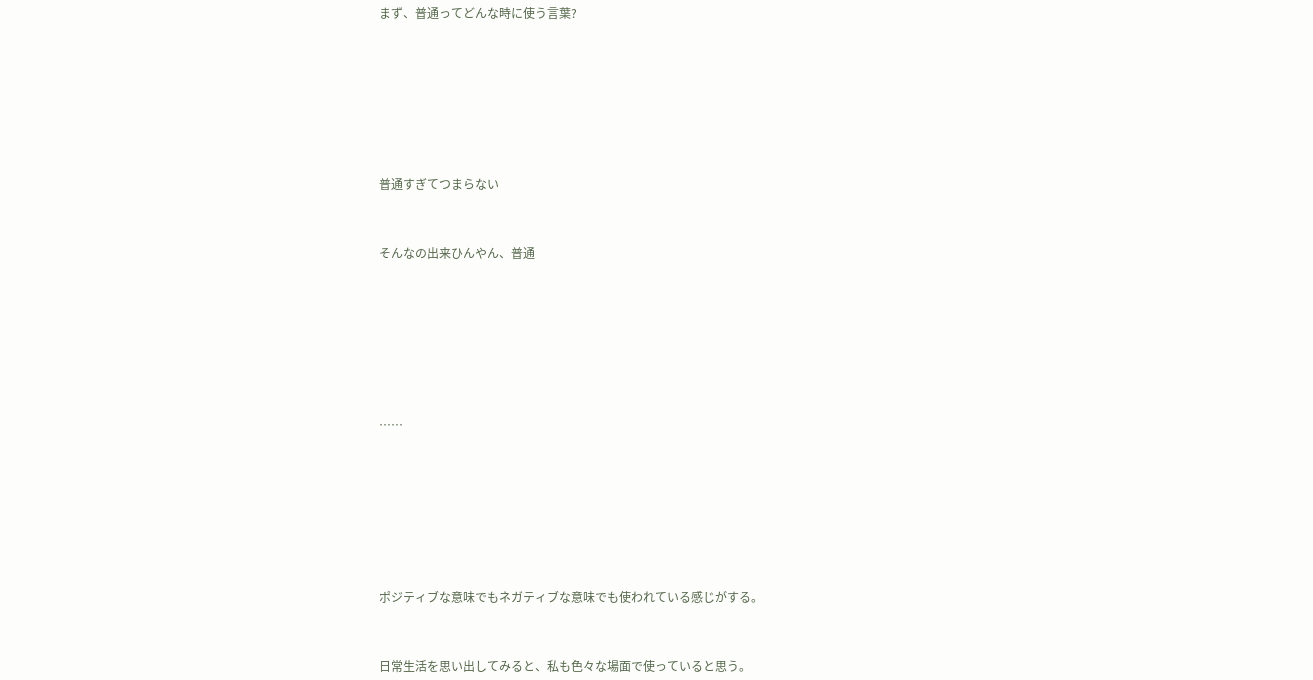まず、普通ってどんな時に使う言葉?









普通すぎてつまらない



そんなの出来ひんやん、普通









……









ポジティブな意味でもネガティブな意味でも使われている感じがする。



日常生活を思い出してみると、私も色々な場面で使っていると思う。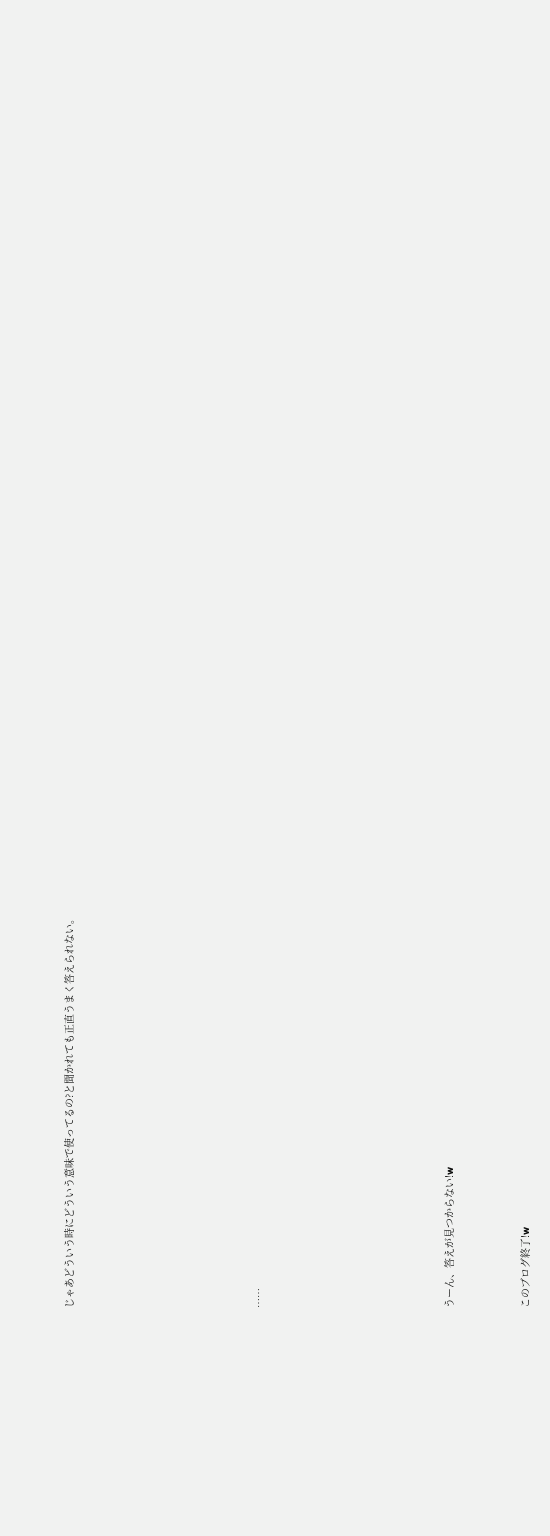じゃあどういう時にどういう意味で使ってるの?と聞かれても正直うまく答えられない。









……









うーん、答えが見つからない!w



このブログ終了!w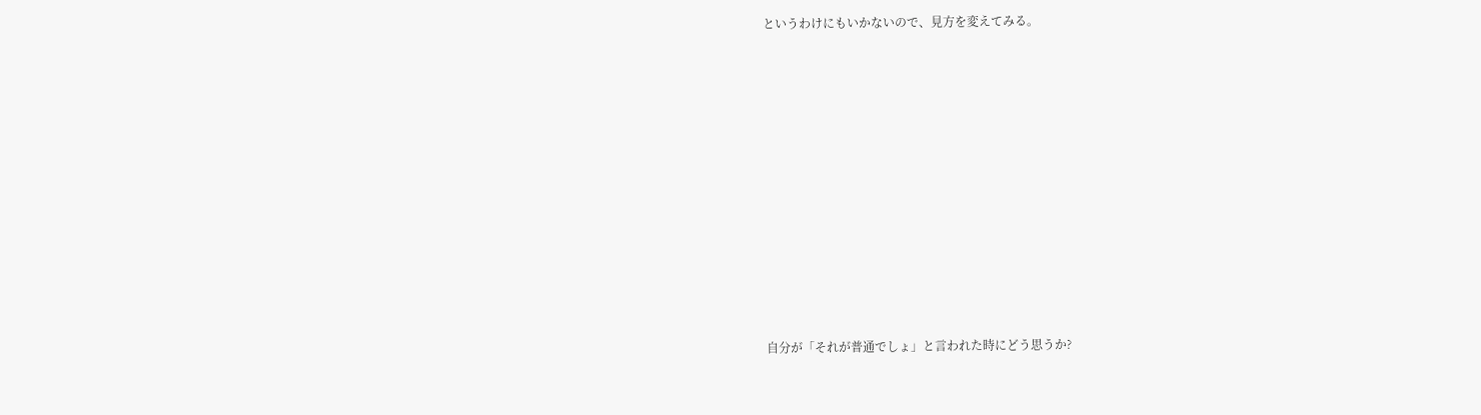というわけにもいかないので、見方を変えてみる。













自分が「それが普通でしょ」と言われた時にどう思うか?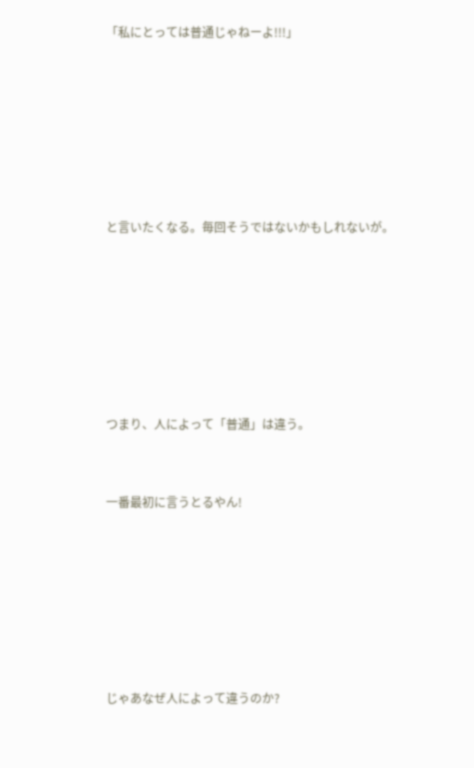「私にとっては普通じゃねーよ!!!」









と言いたくなる。毎回そうではないかもしれないが。









つまり、人によって「普通」は違う。



一番最初に言うとるやん!









じゃあなぜ人によって違うのか?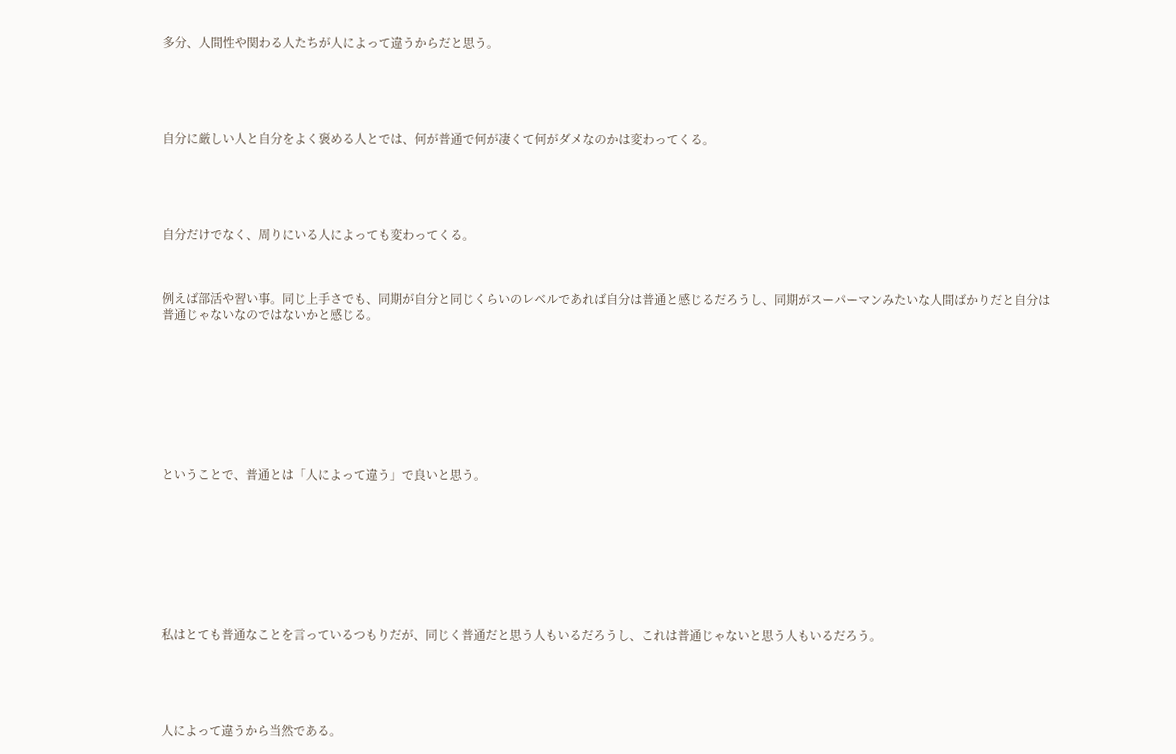多分、人間性や関わる人たちが人によって違うからだと思う。





自分に厳しい人と自分をよく褒める人とでは、何が普通で何が凄くて何がダメなのかは変わってくる。





自分だけでなく、周りにいる人によっても変わってくる。



例えば部活や習い事。同じ上手さでも、同期が自分と同じくらいのレベルであれば自分は普通と感じるだろうし、同期がスーパーマンみたいな人間ばかりだと自分は普通じゃないなのではないかと感じる。









ということで、普通とは「人によって違う」で良いと思う。









私はとても普通なことを言っているつもりだが、同じく普通だと思う人もいるだろうし、これは普通じゃないと思う人もいるだろう。





人によって違うから当然である。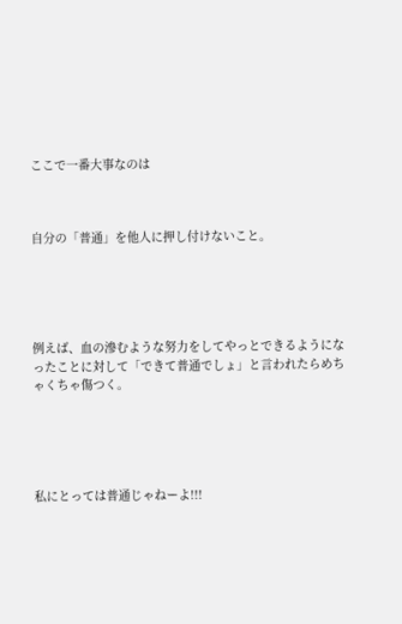ここで一番大事なのは



自分の「普通」を他人に押し付けないこと。





例えば、血の滲むような努力をしてやっとできるようになったことに対して「できて普通でしょ」と言われたらめちゃくちゃ傷つく。





私にとっては普通じゃねーよ!!!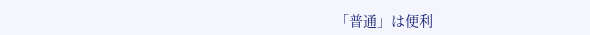「普通」は便利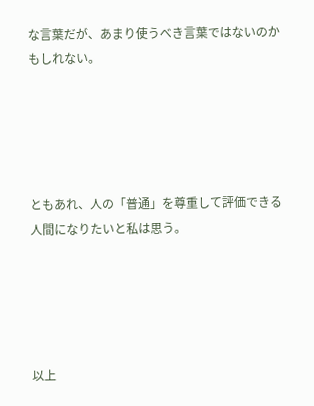な言葉だが、あまり使うべき言葉ではないのかもしれない。





ともあれ、人の「普通」を尊重して評価できる人間になりたいと私は思う。





以上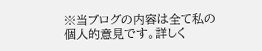※当ブログの内容は全て私の個人的意見です。詳しく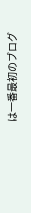は一番最初のブログ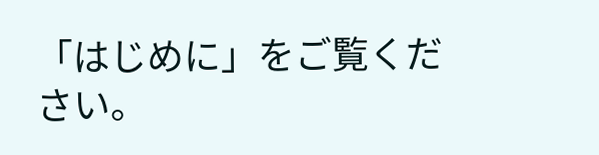「はじめに」をご覧ください。